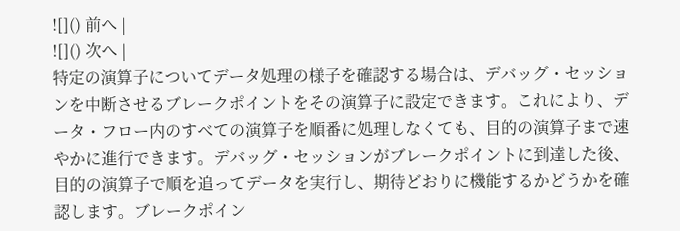![]() 前へ |
![]() 次へ |
特定の演算子についてデータ処理の様子を確認する場合は、デバッグ・セッションを中断させるブレークポイントをその演算子に設定できます。これにより、データ・フロー内のすべての演算子を順番に処理しなくても、目的の演算子まで速やかに進行できます。デバッグ・セッションがブレークポイントに到達した後、目的の演算子で順を追ってデータを実行し、期待どおりに機能するかどうかを確認します。ブレークポイン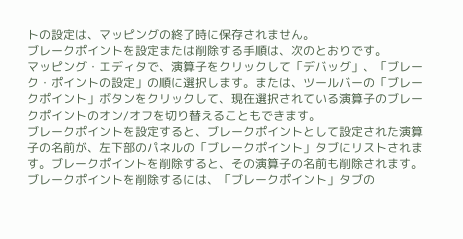トの設定は、マッピングの終了時に保存されません。
ブレークポイントを設定または削除する手順は、次のとおりです。
マッピング・エディタで、演算子をクリックして「デバッグ」、「ブレーク・ポイントの設定」の順に選択します。または、ツールバーの「ブレークポイント」ボタンをクリックして、現在選択されている演算子のブレークポイントのオン/オフを切り替えることもできます。
ブレークポイントを設定すると、ブレークポイントとして設定された演算子の名前が、左下部のパネルの「ブレークポイント」タブにリストされます。ブレークポイントを削除すると、その演算子の名前も削除されます。ブレークポイントを削除するには、「ブレークポイント」タブの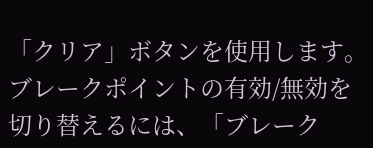「クリア」ボタンを使用します。
ブレークポイントの有効/無効を切り替えるには、「ブレーク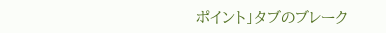ポイント」タブのブレーク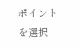ポイントを選択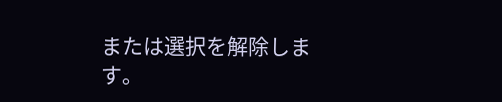または選択を解除します。